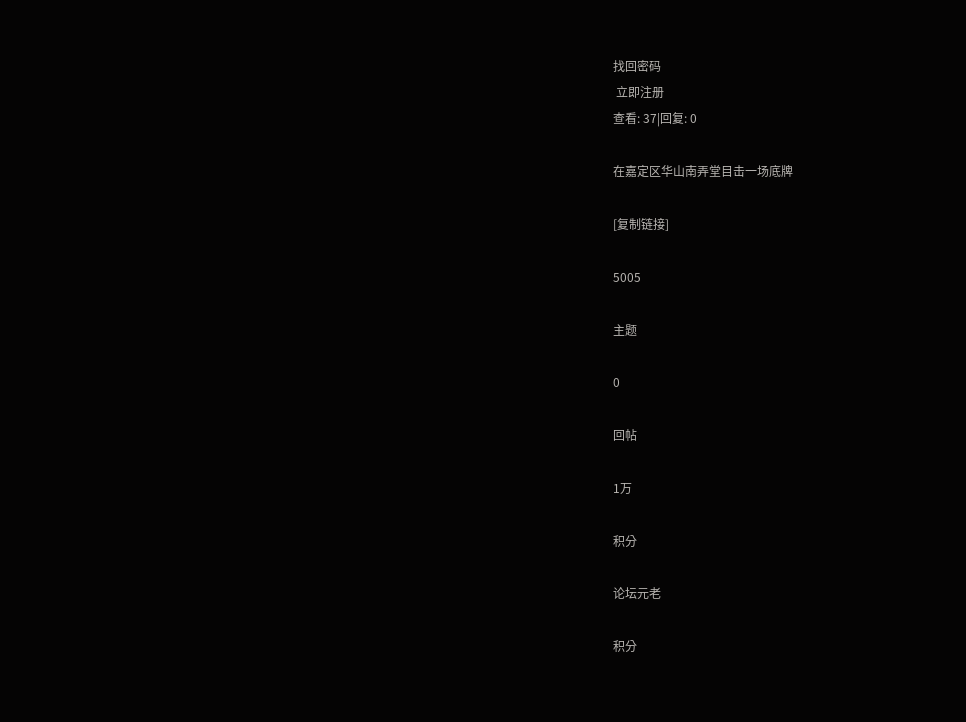找回密码
 立即注册
查看: 37|回复: 0

在嘉定区华山南弄堂目击一场底牌

[复制链接]

5005

主题

0

回帖

1万

积分

论坛元老

积分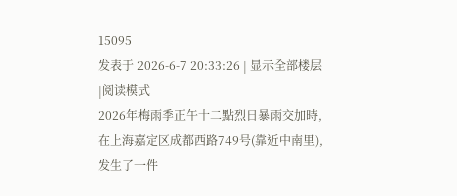15095
发表于 2026-6-7 20:33:26 | 显示全部楼层 |阅读模式
2026年梅雨季正午十二點烈日暴雨交加時,在上海嘉定区成都西路749号(靠近中南里),发生了一件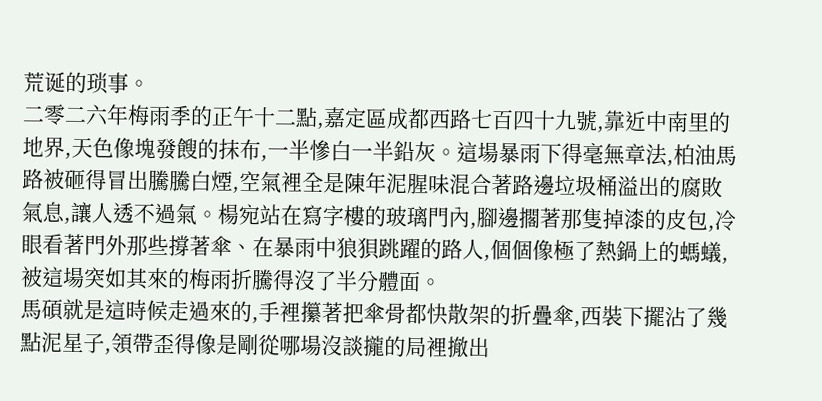荒诞的琐事。
二零二六年梅雨季的正午十二點,嘉定區成都西路七百四十九號,靠近中南里的地界,天色像塊發餿的抹布,一半慘白一半鉛灰。這場暴雨下得毫無章法,柏油馬路被砸得冒出騰騰白煙,空氣裡全是陳年泥腥味混合著路邊垃圾桶溢出的腐敗氣息,讓人透不過氣。楊宛站在寫字樓的玻璃門內,腳邊擱著那隻掉漆的皮包,冷眼看著門外那些撐著傘、在暴雨中狼狽跳躍的路人,個個像極了熱鍋上的螞蟻,被這場突如其來的梅雨折騰得沒了半分體面。
馬碩就是這時候走過來的,手裡攥著把傘骨都快散架的折疊傘,西裝下擺沾了幾點泥星子,領帶歪得像是剛從哪場沒談攏的局裡撤出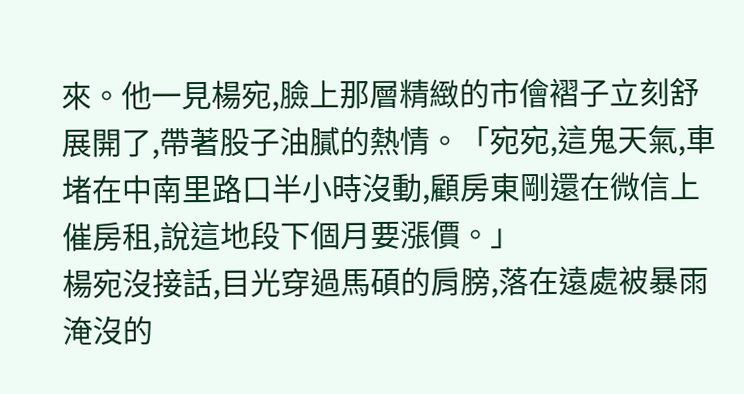來。他一見楊宛,臉上那層精緻的市儈褶子立刻舒展開了,帶著股子油膩的熱情。「宛宛,這鬼天氣,車堵在中南里路口半小時沒動,顧房東剛還在微信上催房租,說這地段下個月要漲價。」
楊宛沒接話,目光穿過馬碩的肩膀,落在遠處被暴雨淹沒的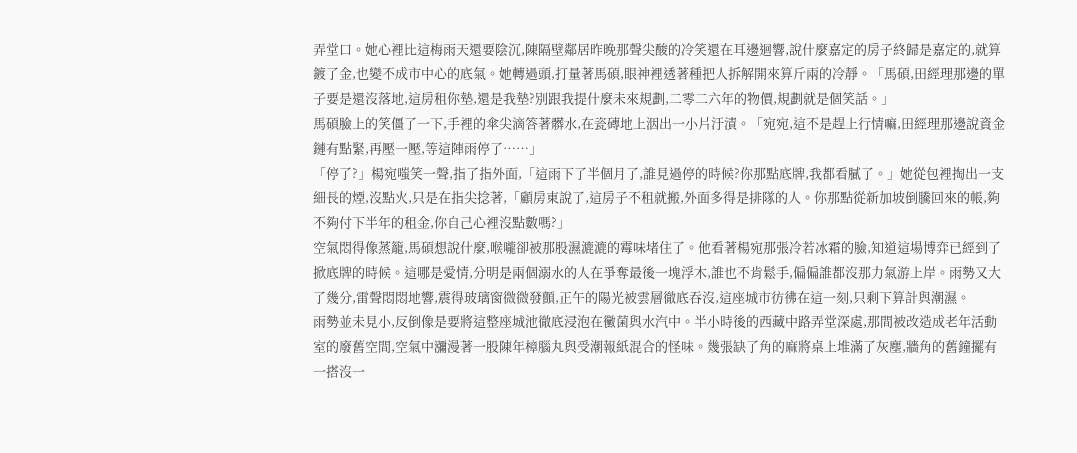弄堂口。她心裡比這梅雨天還要陰沉,陳隔壁鄰居昨晚那聲尖酸的冷笑還在耳邊迴響,說什麼嘉定的房子終歸是嘉定的,就算鍍了金,也變不成市中心的底氣。她轉過頭,打量著馬碩,眼神裡透著種把人拆解開來算斤兩的冷靜。「馬碩,田經理那邊的單子要是還沒落地,這房租你墊,還是我墊?別跟我提什麼未來規劃,二零二六年的物價,規劃就是個笑話。」
馬碩臉上的笑僵了一下,手裡的傘尖滴答著髒水,在瓷磚地上洇出一小片汙漬。「宛宛,這不是趕上行情嘛,田經理那邊說資金鏈有點緊,再壓一壓,等這陣雨停了……」
「停了?」楊宛嗤笑一聲,指了指外面,「這雨下了半個月了,誰見過停的時候?你那點底牌,我都看膩了。」她從包裡掏出一支細長的煙,沒點火,只是在指尖捻著,「顧房東說了,這房子不租就搬,外面多得是排隊的人。你那點從新加坡倒騰回來的帳,夠不夠付下半年的租金,你自己心裡沒點數嗎?」
空氣悶得像蒸籠,馬碩想說什麼,喉嚨卻被那股濕漉漉的霉味堵住了。他看著楊宛那張冷若冰霜的臉,知道這場博弈已經到了掀底牌的時候。這哪是愛情,分明是兩個溺水的人在爭奪最後一塊浮木,誰也不肯鬆手,偏偏誰都沒那力氣游上岸。雨勢又大了幾分,雷聲悶悶地響,震得玻璃窗微微發顫,正午的陽光被雲層徹底吞沒,這座城市彷彿在這一刻,只剩下算計與潮濕。
雨勢並未見小,反倒像是要將這整座城池徹底浸泡在黴菌與水汽中。半小時後的西藏中路弄堂深處,那間被改造成老年活動室的廢舊空間,空氣中瀰漫著一股陳年樟腦丸與受潮報紙混合的怪味。幾張缺了角的麻將桌上堆滿了灰塵,牆角的舊鐘擺有一搭沒一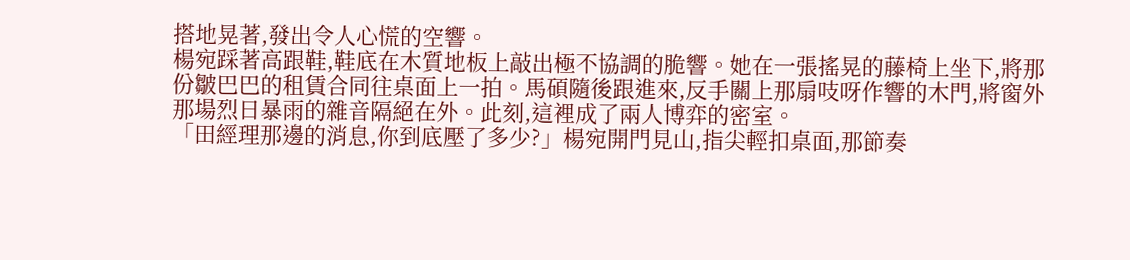搭地晃著,發出令人心慌的空響。
楊宛踩著高跟鞋,鞋底在木質地板上敲出極不協調的脆響。她在一張搖晃的藤椅上坐下,將那份皺巴巴的租賃合同往桌面上一拍。馬碩隨後跟進來,反手關上那扇吱呀作響的木門,將窗外那場烈日暴雨的雜音隔絕在外。此刻,這裡成了兩人博弈的密室。
「田經理那邊的消息,你到底壓了多少?」楊宛開門見山,指尖輕扣桌面,那節奏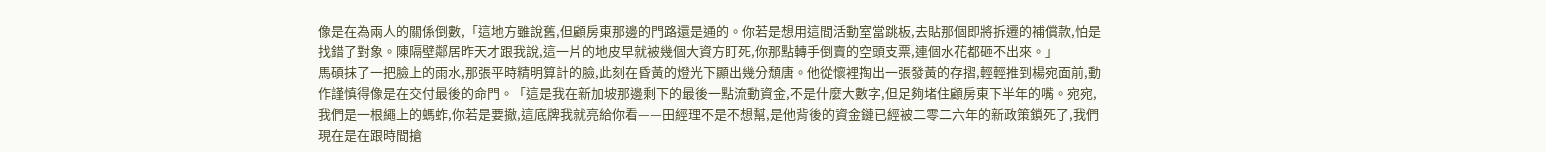像是在為兩人的關係倒數,「這地方雖說舊,但顧房東那邊的門路還是通的。你若是想用這間活動室當跳板,去貼那個即將拆遷的補償款,怕是找錯了對象。陳隔壁鄰居昨天才跟我說,這一片的地皮早就被幾個大資方盯死,你那點轉手倒賣的空頭支票,連個水花都砸不出來。」
馬碩抹了一把臉上的雨水,那張平時精明算計的臉,此刻在昏黃的燈光下顯出幾分頹唐。他從懷裡掏出一張發黃的存摺,輕輕推到楊宛面前,動作謹慎得像是在交付最後的命門。「這是我在新加坡那邊剩下的最後一點流動資金,不是什麼大數字,但足夠堵住顧房東下半年的嘴。宛宛,我們是一根繩上的螞蚱,你若是要撤,這底牌我就亮給你看——田經理不是不想幫,是他背後的資金鏈已經被二零二六年的新政策鎖死了,我們現在是在跟時間搶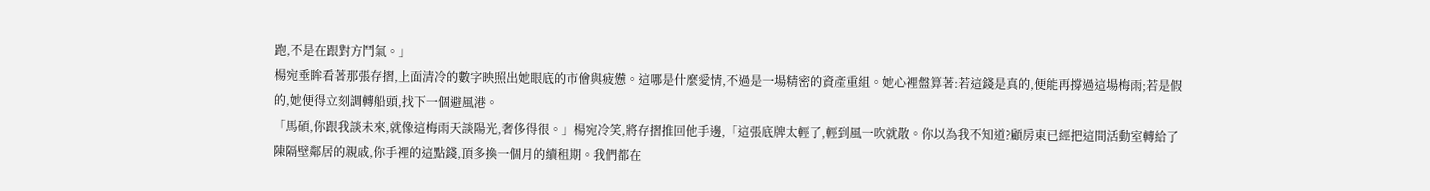跑,不是在跟對方鬥氣。」
楊宛垂眸看著那張存摺,上面清冷的數字映照出她眼底的市儈與疲憊。這哪是什麼愛情,不過是一場精密的資產重組。她心裡盤算著:若這錢是真的,便能再撐過這場梅雨;若是假的,她便得立刻調轉船頭,找下一個避風港。
「馬碩,你跟我談未來,就像這梅雨天談陽光,奢侈得很。」楊宛冷笑,將存摺推回他手邊,「這張底牌太輕了,輕到風一吹就散。你以為我不知道?顧房東已經把這間活動室轉給了陳隔壁鄰居的親戚,你手裡的這點錢,頂多換一個月的續租期。我們都在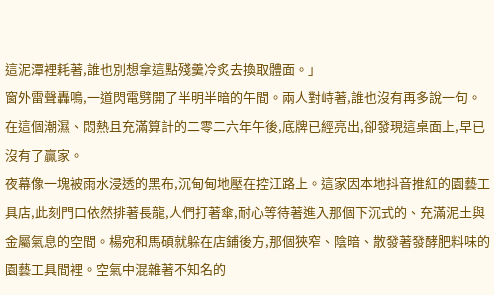這泥潭裡耗著,誰也別想拿這點殘羹冷炙去換取體面。」
窗外雷聲轟鳴,一道閃電劈開了半明半暗的午間。兩人對峙著,誰也沒有再多說一句。在這個潮濕、悶熱且充滿算計的二零二六年午後,底牌已經亮出,卻發現這桌面上,早已沒有了贏家。
夜幕像一塊被雨水浸透的黑布,沉甸甸地壓在控江路上。這家因本地抖音推紅的園藝工具店,此刻門口依然排著長龍,人們打著傘,耐心等待著進入那個下沉式的、充滿泥土與金屬氣息的空間。楊宛和馬碩就躲在店鋪後方,那個狹窄、陰暗、散發著發酵肥料味的園藝工具間裡。空氣中混雜著不知名的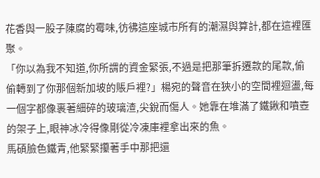花香與一股子陳腐的霉味,彷彿這座城市所有的潮濕與算計,都在這裡匯聚。
「你以為我不知道,你所謂的資金緊張,不過是把那筆拆遷款的尾款,偷偷轉到了你那個新加坡的賬戶裡?」楊宛的聲音在狹小的空間裡迴盪,每一個字都像裹著細碎的玻璃渣,尖銳而傷人。她靠在堆滿了鐵鍬和噴壺的架子上,眼神冰冷得像剛從冷凍庫裡拿出來的魚。
馬碩臉色鐵青,他緊緊攥著手中那把還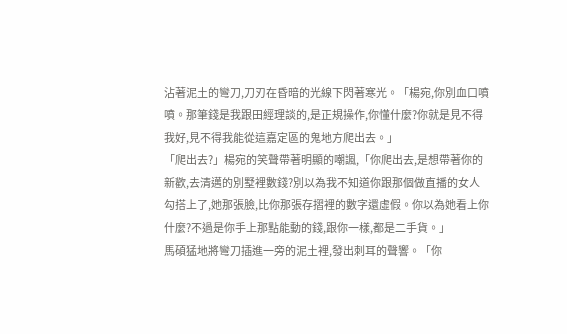沾著泥土的彎刀,刀刃在昏暗的光線下閃著寒光。「楊宛,你別血口噴噴。那筆錢是我跟田經理談的,是正規操作,你懂什麼?你就是見不得我好,見不得我能從這嘉定區的鬼地方爬出去。」
「爬出去?」楊宛的笑聲帶著明顯的嘲諷,「你爬出去,是想帶著你的新歡,去清邁的別墅裡數錢?別以為我不知道你跟那個做直播的女人勾搭上了,她那張臉,比你那張存摺裡的數字還虛假。你以為她看上你什麼?不過是你手上那點能動的錢,跟你一樣,都是二手貨。」
馬碩猛地將彎刀插進一旁的泥土裡,發出刺耳的聲響。「你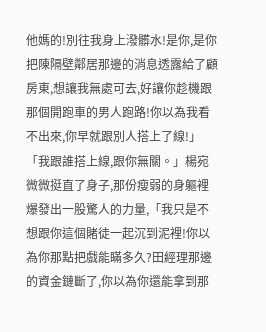他媽的!別往我身上潑髒水!是你,是你把陳隔壁鄰居那邊的消息透露給了顧房東,想讓我無處可去,好讓你趁機跟那個開跑車的男人跑路!你以為我看不出來,你早就跟別人搭上了線!」
「我跟誰搭上線,跟你無關。」楊宛微微挺直了身子,那份瘦弱的身軀裡爆發出一股驚人的力量,「我只是不想跟你這個賭徒一起沉到泥裡!你以為你那點把戲能瞞多久?田經理那邊的資金鏈斷了,你以為你還能拿到那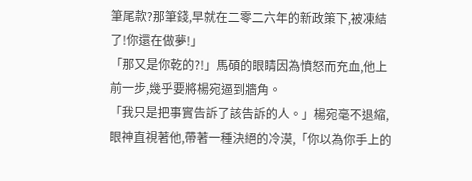筆尾款?那筆錢,早就在二零二六年的新政策下,被凍結了!你還在做夢!」
「那又是你乾的?!」馬碩的眼睛因為憤怒而充血,他上前一步,幾乎要將楊宛逼到牆角。
「我只是把事實告訴了該告訴的人。」楊宛毫不退縮,眼神直視著他,帶著一種決絕的冷漠,「你以為你手上的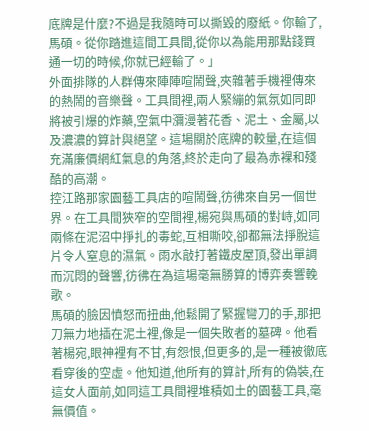底牌是什麼?不過是我隨時可以撕毀的廢紙。你輸了,馬碩。從你踏進這間工具間,從你以為能用那點錢買通一切的時候,你就已經輸了。」
外面排隊的人群傳來陣陣喧鬧聲,夾雜著手機裡傳來的熱鬧的音樂聲。工具間裡,兩人緊繃的氣氛如同即將被引爆的炸藥,空氣中瀰漫著花香、泥土、金屬,以及濃濃的算計與絕望。這場關於底牌的較量,在這個充滿廉價網紅氣息的角落,終於走向了最為赤裸和殘酷的高潮。
控江路那家園藝工具店的喧鬧聲,彷彿來自另一個世界。在工具間狹窄的空間裡,楊宛與馬碩的對峙,如同兩條在泥沼中掙扎的毒蛇,互相嘶咬,卻都無法掙脫這片令人窒息的濕氣。雨水敲打著鐵皮屋頂,發出單調而沉悶的聲響,彷彿在為這場毫無勝算的博弈奏響輓歌。
馬碩的臉因憤怒而扭曲,他鬆開了緊握彎刀的手,那把刀無力地插在泥土裡,像是一個失敗者的墓碑。他看著楊宛,眼神裡有不甘,有怨恨,但更多的,是一種被徹底看穿後的空虛。他知道,他所有的算計,所有的偽裝,在這女人面前,如同這工具間裡堆積如土的園藝工具,毫無價值。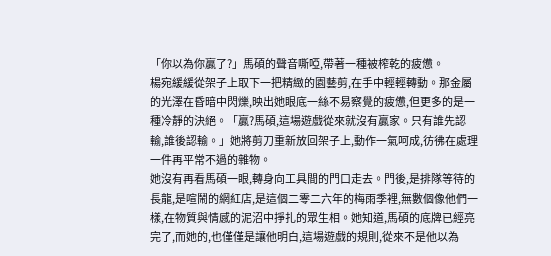「你以為你贏了?」馬碩的聲音嘶啞,帶著一種被榨乾的疲憊。
楊宛緩緩從架子上取下一把精緻的園藝剪,在手中輕輕轉動。那金屬的光澤在昏暗中閃爍,映出她眼底一絲不易察覺的疲憊,但更多的是一種冷靜的決絕。「贏?馬碩,這場遊戲從來就沒有贏家。只有誰先認輸,誰後認輸。」她將剪刀重新放回架子上,動作一氣呵成,彷彿在處理一件再平常不過的雜物。
她沒有再看馬碩一眼,轉身向工具間的門口走去。門後,是排隊等待的長龍,是喧鬧的網紅店,是這個二零二六年的梅雨季裡,無數個像他們一樣,在物質與情感的泥沼中掙扎的眾生相。她知道,馬碩的底牌已經亮完了,而她的,也僅僅是讓他明白,這場遊戲的規則,從來不是他以為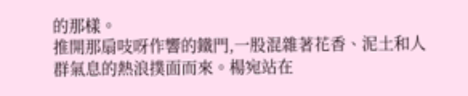的那樣。
推開那扇吱呀作響的鐵門,一股混雜著花香、泥土和人群氣息的熱浪撲面而來。楊宛站在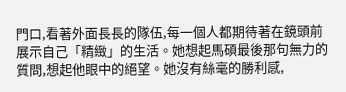門口,看著外面長長的隊伍,每一個人都期待著在鏡頭前展示自己「精緻」的生活。她想起馬碩最後那句無力的質問,想起他眼中的絕望。她沒有絲毫的勝利感,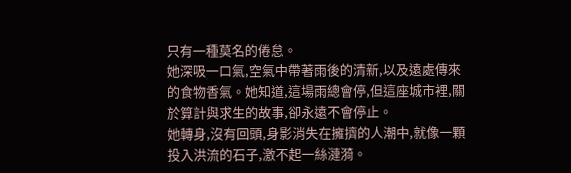只有一種莫名的倦怠。
她深吸一口氣,空氣中帶著雨後的清新,以及遠處傳來的食物香氣。她知道,這場雨總會停,但這座城市裡,關於算計與求生的故事,卻永遠不會停止。
她轉身,沒有回頭,身影消失在擁擠的人潮中,就像一顆投入洪流的石子,激不起一絲漣漪。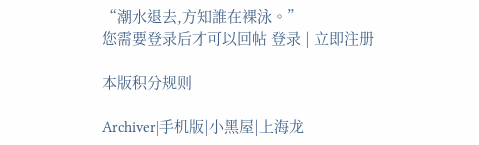“潮水退去,方知誰在裸泳。”
您需要登录后才可以回帖 登录 | 立即注册

本版积分规则

Archiver|手机版|小黑屋|上海龙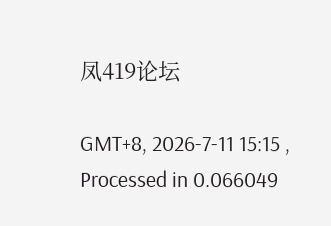凤419论坛

GMT+8, 2026-7-11 15:15 , Processed in 0.066049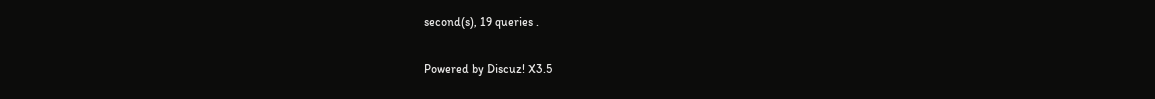second(s), 19 queries .

Powered by Discuz! X3.5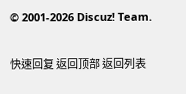© 2001-2026 Discuz! Team.

快速回复 返回顶部 返回列表